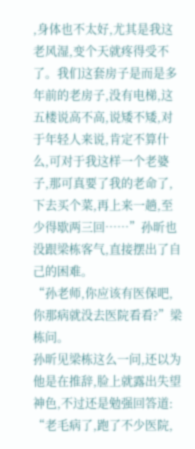,身体也不太好,尤其是我这老风湿,变个天就疼得受不了。我们这套房子是而是多年前的老房子,没有电梯,这五楼说高不高,说矮不矮,对于年轻人来说,肯定不算什么,可对于我这样一个老婆子,那可真要了我的老命了,下去买个菜,再上来一趟,至少得歇两三回……”孙昕也没跟梁栋客气,直接摆出了自己的困难。
“孙老师,你应该有医保吧,你那病就没去医院看看?”梁栋问。
孙昕见梁栋这么一问,还以为他是在推辞,脸上就露出失望神色,不过还是勉强回答道:
“老毛病了,跑了不少医院,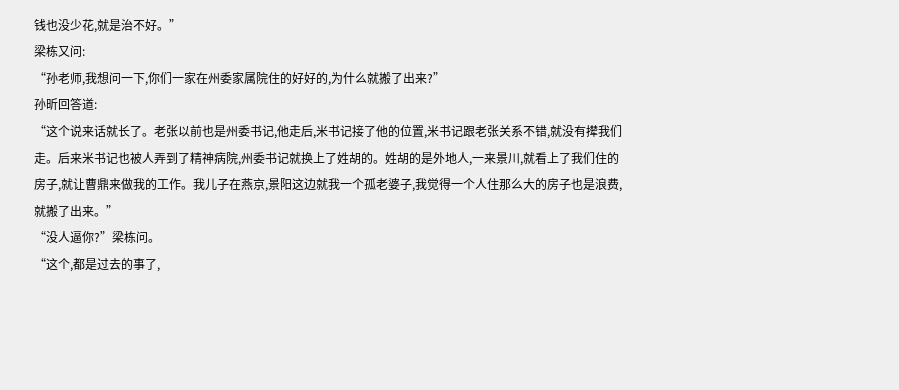钱也没少花,就是治不好。”
梁栋又问:
“孙老师,我想问一下,你们一家在州委家属院住的好好的,为什么就搬了出来?”
孙昕回答道:
“这个说来话就长了。老张以前也是州委书记,他走后,米书记接了他的位置,米书记跟老张关系不错,就没有撵我们走。后来米书记也被人弄到了精神病院,州委书记就换上了姓胡的。姓胡的是外地人,一来景川,就看上了我们住的房子,就让曹鼎来做我的工作。我儿子在燕京,景阳这边就我一个孤老婆子,我觉得一个人住那么大的房子也是浪费,就搬了出来。”
“没人逼你?”梁栋问。
“这个,都是过去的事了,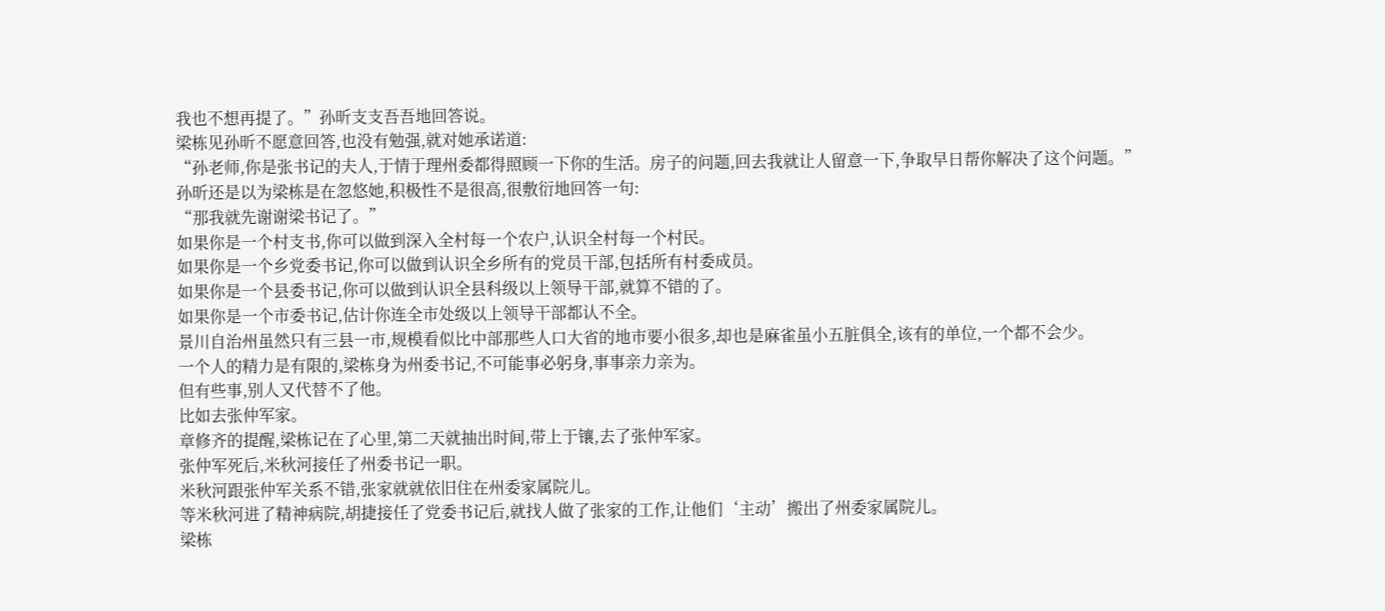我也不想再提了。”孙昕支支吾吾地回答说。
梁栋见孙昕不愿意回答,也没有勉强,就对她承诺道:
“孙老师,你是张书记的夫人,于情于理州委都得照顾一下你的生活。房子的问题,回去我就让人留意一下,争取早日帮你解决了这个问题。”
孙昕还是以为梁栋是在忽悠她,积极性不是很高,很敷衍地回答一句:
“那我就先谢谢梁书记了。”
如果你是一个村支书,你可以做到深入全村每一个农户,认识全村每一个村民。
如果你是一个乡党委书记,你可以做到认识全乡所有的党员干部,包括所有村委成员。
如果你是一个县委书记,你可以做到认识全县科级以上领导干部,就算不错的了。
如果你是一个市委书记,估计你连全市处级以上领导干部都认不全。
景川自治州虽然只有三县一市,规模看似比中部那些人口大省的地市要小很多,却也是麻雀虽小五脏俱全,该有的单位,一个都不会少。
一个人的精力是有限的,梁栋身为州委书记,不可能事必躬身,事事亲力亲为。
但有些事,别人又代替不了他。
比如去张仲军家。
章修齐的提醒,梁栋记在了心里,第二天就抽出时间,带上于镶,去了张仲军家。
张仲军死后,米秋河接任了州委书记一职。
米秋河跟张仲军关系不错,张家就就依旧住在州委家属院儿。
等米秋河进了精神病院,胡捷接任了党委书记后,就找人做了张家的工作,让他们‘主动’搬出了州委家属院儿。
梁栋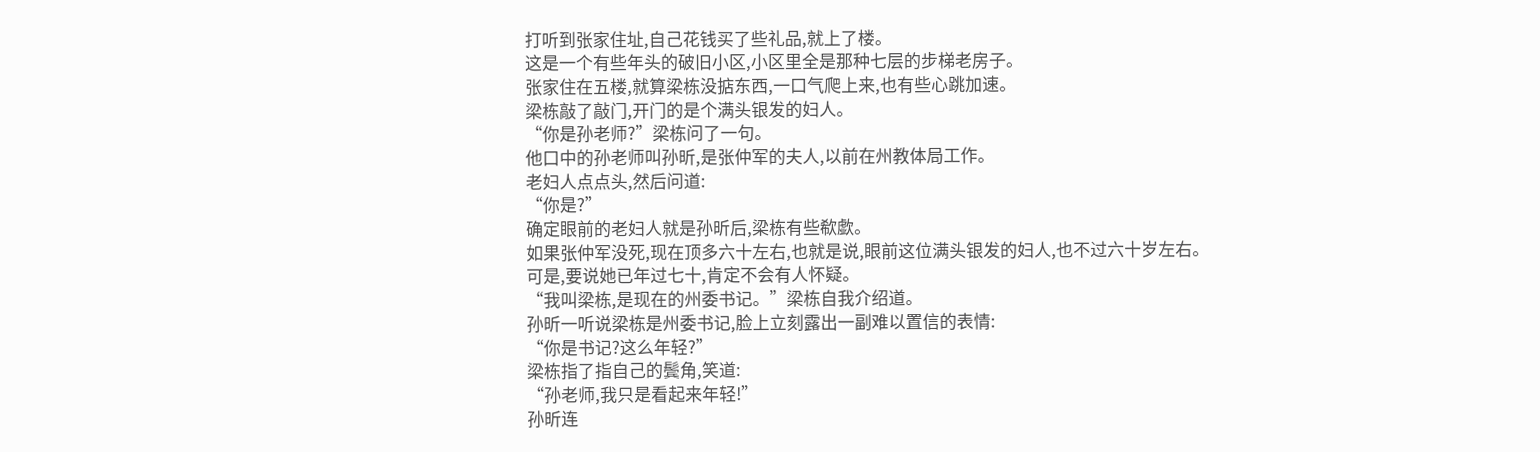打听到张家住址,自己花钱买了些礼品,就上了楼。
这是一个有些年头的破旧小区,小区里全是那种七层的步梯老房子。
张家住在五楼,就算梁栋没掂东西,一口气爬上来,也有些心跳加速。
梁栋敲了敲门,开门的是个满头银发的妇人。
“你是孙老师?”梁栋问了一句。
他口中的孙老师叫孙昕,是张仲军的夫人,以前在州教体局工作。
老妇人点点头,然后问道:
“你是?”
确定眼前的老妇人就是孙昕后,梁栋有些欷歔。
如果张仲军没死,现在顶多六十左右,也就是说,眼前这位满头银发的妇人,也不过六十岁左右。
可是,要说她已年过七十,肯定不会有人怀疑。
“我叫梁栋,是现在的州委书记。”梁栋自我介绍道。
孙昕一听说梁栋是州委书记,脸上立刻露出一副难以置信的表情:
“你是书记?这么年轻?”
梁栋指了指自己的鬓角,笑道:
“孙老师,我只是看起来年轻!”
孙昕连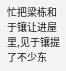忙把梁栋和于镶让进屋里,见于镶提了不少东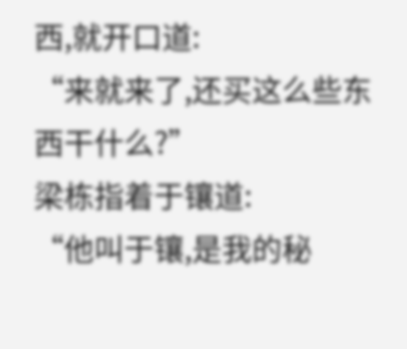西,就开口道:
“来就来了,还买这么些东西干什么?”
梁栋指着于镶道:
“他叫于镶,是我的秘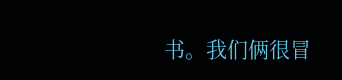书。我们俩很冒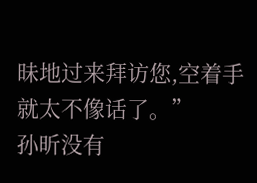昧地过来拜访您,空着手就太不像话了。”
孙昕没有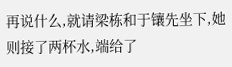再说什么,就请梁栋和于镶先坐下,她则接了两杯水,端给了